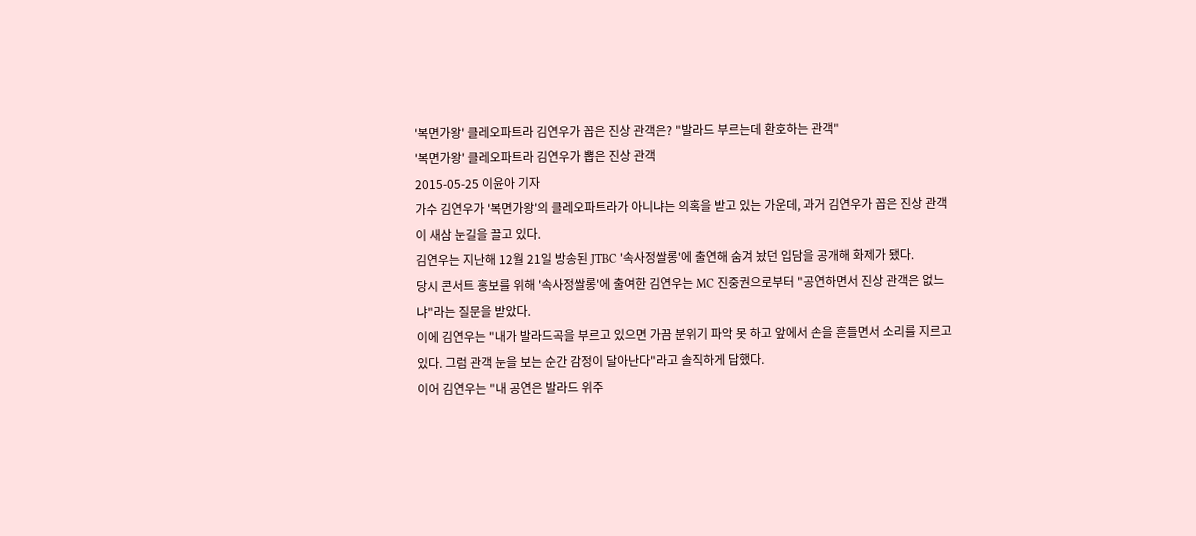'복면가왕' 클레오파트라 김연우가 꼽은 진상 관객은? "발라드 부르는데 환호하는 관객"
'복면가왕' 클레오파트라 김연우가 뽑은 진상 관객
2015-05-25 이윤아 기자
가수 김연우가 '복면가왕'의 클레오파트라가 아니냐는 의혹을 받고 있는 가운데, 과거 김연우가 꼽은 진상 관객이 새삼 눈길을 끌고 있다.
김연우는 지난해 12월 21일 방송된 JTBC '속사정쌀롱'에 출연해 숨겨 놨던 입담을 공개해 화제가 됐다.
당시 콘서트 홍보를 위해 '속사정쌀롱'에 출여한 김연우는 MC 진중권으로부터 "공연하면서 진상 관객은 없느냐"라는 질문을 받았다.
이에 김연우는 "내가 발라드곡을 부르고 있으면 가끔 분위기 파악 못 하고 앞에서 손을 흔들면서 소리를 지르고 있다. 그럼 관객 눈을 보는 순간 감정이 달아난다"라고 솔직하게 답했다.
이어 김연우는 "내 공연은 발라드 위주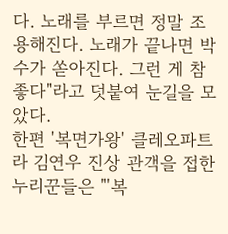다. 노래를 부르면 정말 조용해진다. 노래가 끝나면 박수가 쏟아진다. 그런 게 참 좋다"라고 덧붙여 눈길을 모았다.
한편 '복면가왕' 클레오파트라 김연우 진상 관객을 접한 누리꾼들은 "'복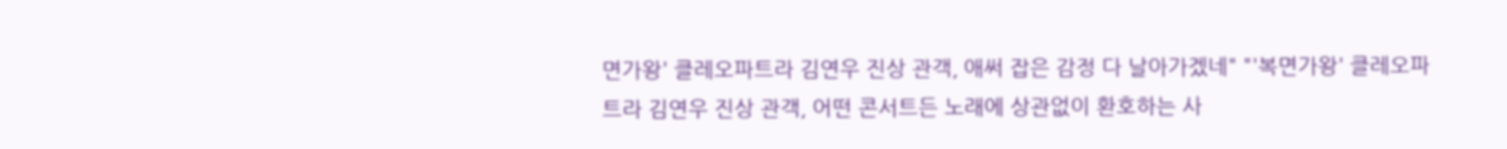면가왕' 클레오파트라 김연우 진상 관객, 애써 잡은 감정 다 날아가겠네" "'복면가왕' 클레오파트라 김연우 진상 관객, 어떤 콘서트든 노래에 상관없이 환호하는 사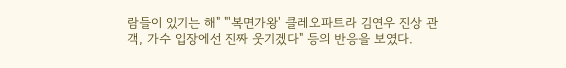람들이 있기는 해" "'복면가왕' 클레오파트라 김연우 진상 관객, 가수 입장에선 진짜 웃기겠다" 등의 반응을 보였다.